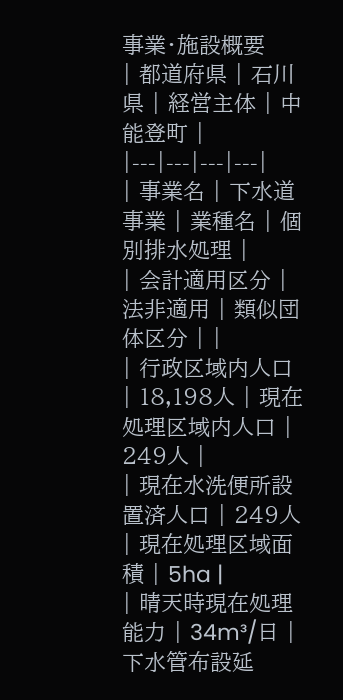事業・施設概要
| 都道府県 | 石川県 | 経営主体 | 中能登町 |
|---|---|---|---|
| 事業名 | 下水道事業 | 業種名 | 個別排水処理 |
| 会計適用区分 | 法非適用 | 類似団体区分 | |
| 行政区域内人口 | 18,198人 | 現在処理区域内人口 | 249人 |
| 現在水洗便所設置済人口 | 249人 | 現在処理区域面積 | 5ha |
| 晴天時現在処理能力 | 34m³/日 | 下水管布設延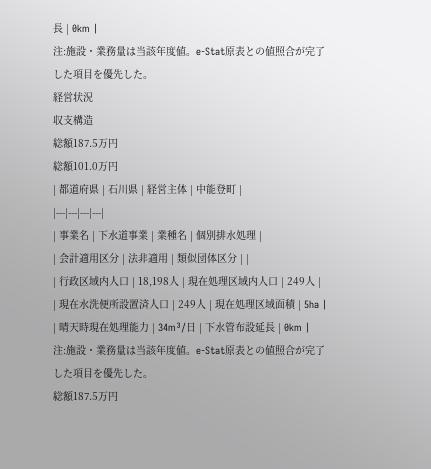長 | 0km |
注:施設・業務量は当該年度値。e-Stat原表との値照合が完了した項目を優先した。
経営状況
収支構造
総額187.5万円
総額101.0万円
| 都道府県 | 石川県 | 経営主体 | 中能登町 |
|---|---|---|---|
| 事業名 | 下水道事業 | 業種名 | 個別排水処理 |
| 会計適用区分 | 法非適用 | 類似団体区分 | |
| 行政区域内人口 | 18,198人 | 現在処理区域内人口 | 249人 |
| 現在水洗便所設置済人口 | 249人 | 現在処理区域面積 | 5ha |
| 晴天時現在処理能力 | 34m³/日 | 下水管布設延長 | 0km |
注:施設・業務量は当該年度値。e-Stat原表との値照合が完了した項目を優先した。
総額187.5万円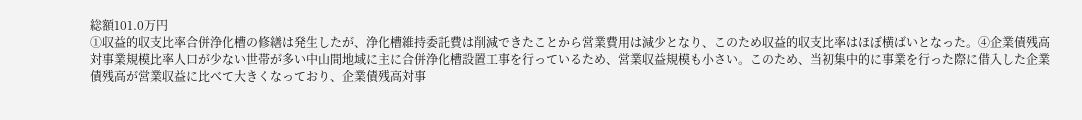総額101.0万円
①収益的収支比率合併浄化槽の修繕は発生したが、浄化槽維持委託費は削減できたことから営業費用は減少となり、このため収益的収支比率はほぼ横ばいとなった。④企業債残高対事業規模比率人口が少ない世帯が多い中山間地域に主に合併浄化槽設置工事を行っているため、営業収益規模も小さい。このため、当初集中的に事業を行った際に借入した企業債残高が営業収益に比べて大きくなっており、企業債残高対事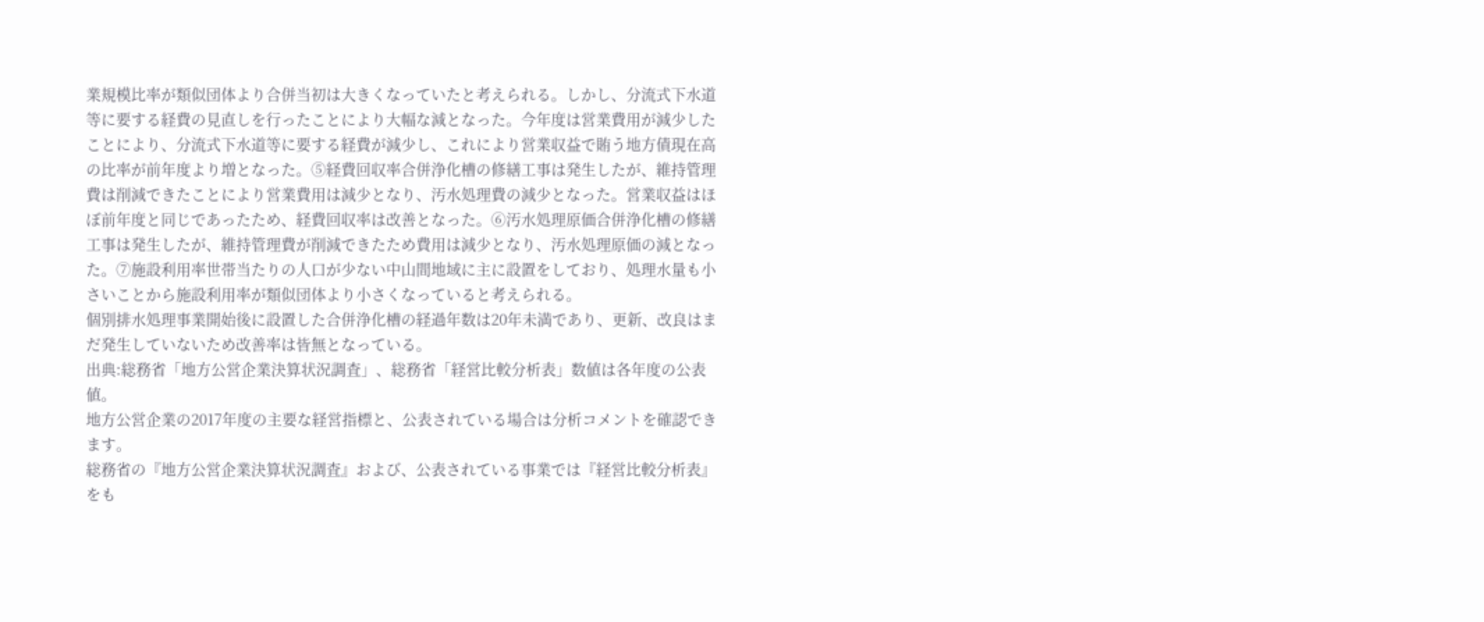業規模比率が類似団体より合併当初は大きくなっていたと考えられる。しかし、分流式下水道等に要する経費の見直しを行ったことにより大幅な減となった。今年度は営業費用が減少したことにより、分流式下水道等に要する経費が減少し、これにより営業収益で賄う地方債現在高の比率が前年度より増となった。⑤経費回収率合併浄化槽の修繕工事は発生したが、維持管理費は削減できたことにより営業費用は減少となり、汚水処理費の減少となった。営業収益はほぼ前年度と同じであったため、経費回収率は改善となった。⑥汚水処理原価合併浄化槽の修繕工事は発生したが、維持管理費が削減できたため費用は減少となり、汚水処理原価の減となった。⑦施設利用率世帯当たりの人口が少ない中山間地域に主に設置をしており、処理水量も小さいことから施設利用率が類似団体より小さくなっていると考えられる。
個別排水処理事業開始後に設置した合併浄化槽の経過年数は20年未満であり、更新、改良はまだ発生していないため改善率は皆無となっている。
出典:総務省「地方公営企業決算状況調査」、総務省「経営比較分析表」数値は各年度の公表値。
地方公営企業の2017年度の主要な経営指標と、公表されている場合は分析コメントを確認できます。
総務省の『地方公営企業決算状況調査』および、公表されている事業では『経営比較分析表』をも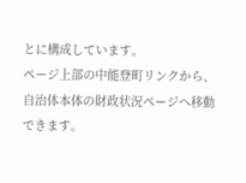とに構成しています。
ページ上部の中能登町リンクから、自治体本体の財政状況ページへ移動できます。